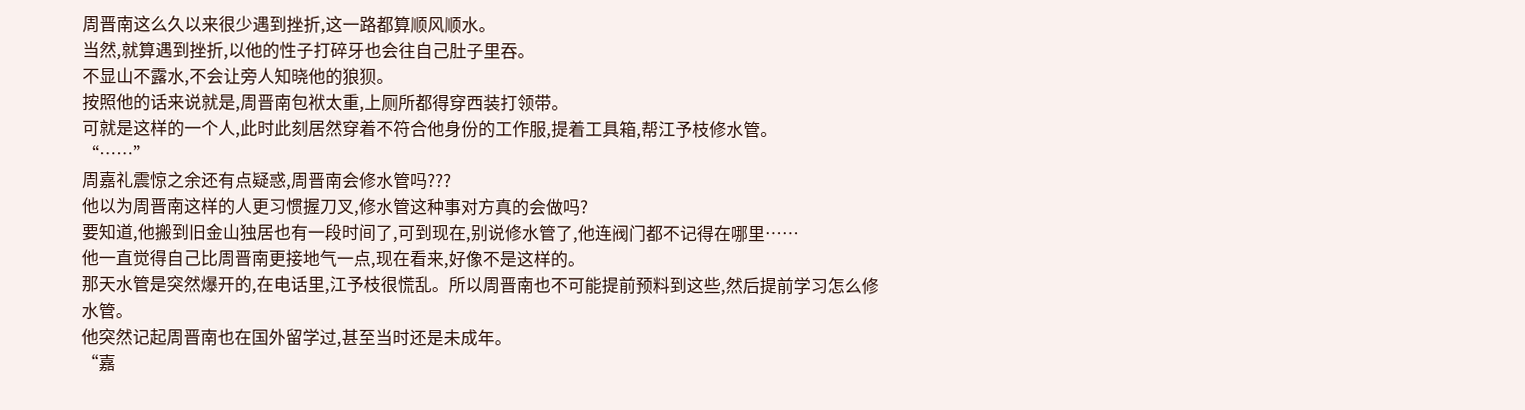周晋南这么久以来很少遇到挫折,这一路都算顺风顺水。
当然,就算遇到挫折,以他的性子打碎牙也会往自己肚子里吞。
不显山不露水,不会让旁人知晓他的狼狈。
按照他的话来说就是,周晋南包袱太重,上厕所都得穿西装打领带。
可就是这样的一个人,此时此刻居然穿着不符合他身份的工作服,提着工具箱,帮江予枝修水管。
“……”
周嘉礼震惊之余还有点疑惑,周晋南会修水管吗???
他以为周晋南这样的人更习惯握刀叉,修水管这种事对方真的会做吗?
要知道,他搬到旧金山独居也有一段时间了,可到现在,别说修水管了,他连阀门都不记得在哪里……
他一直觉得自己比周晋南更接地气一点,现在看来,好像不是这样的。
那天水管是突然爆开的,在电话里,江予枝很慌乱。所以周晋南也不可能提前预料到这些,然后提前学习怎么修水管。
他突然记起周晋南也在国外留学过,甚至当时还是未成年。
“嘉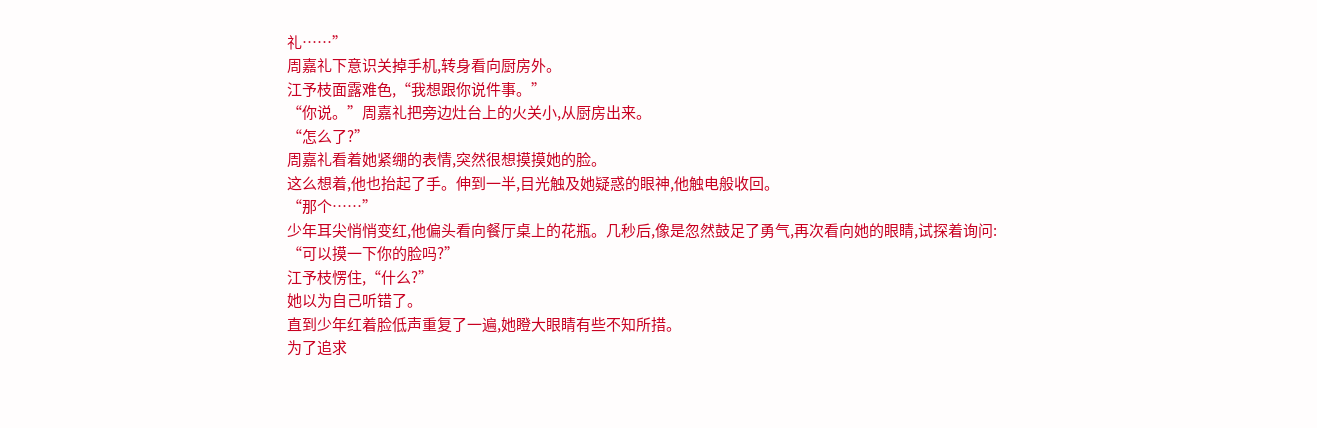礼……”
周嘉礼下意识关掉手机,转身看向厨房外。
江予枝面露难色,“我想跟你说件事。”
“你说。”周嘉礼把旁边灶台上的火关小,从厨房出来。
“怎么了?”
周嘉礼看着她紧绷的表情,突然很想摸摸她的脸。
这么想着,他也抬起了手。伸到一半,目光触及她疑惑的眼神,他触电般收回。
“那个……”
少年耳尖悄悄变红,他偏头看向餐厅桌上的花瓶。几秒后,像是忽然鼓足了勇气,再次看向她的眼睛,试探着询问:
“可以摸一下你的脸吗?”
江予枝愣住,“什么?”
她以为自己听错了。
直到少年红着脸低声重复了一遍,她瞪大眼睛有些不知所措。
为了追求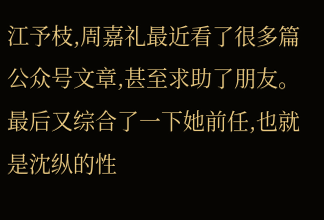江予枝,周嘉礼最近看了很多篇公众号文章,甚至求助了朋友。
最后又综合了一下她前任,也就是沈纵的性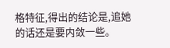格特征,得出的结论是,追她的话还是要内敛一些。